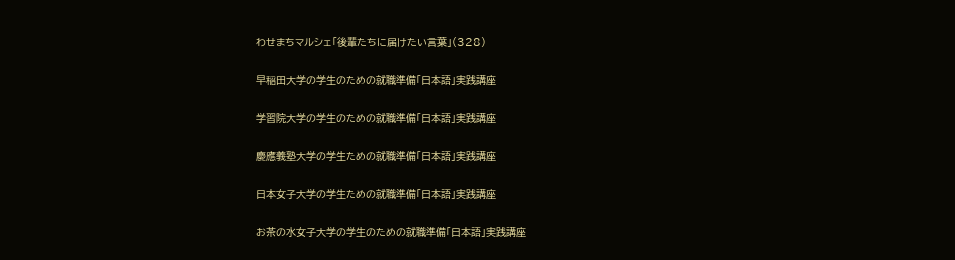わせまちマルシェ「後輩たちに届けたい言葉」(328)

早稲田大学の学生のための就職準備「日本語」実践講座

学習院大学の学生のための就職準備「日本語」実践講座

慶應義塾大学の学生ための就職準備「日本語」実践講座

日本女子大学の学生ための就職準備「日本語」実践講座

お茶の水女子大学の学生のための就職準備「日本語」実践講座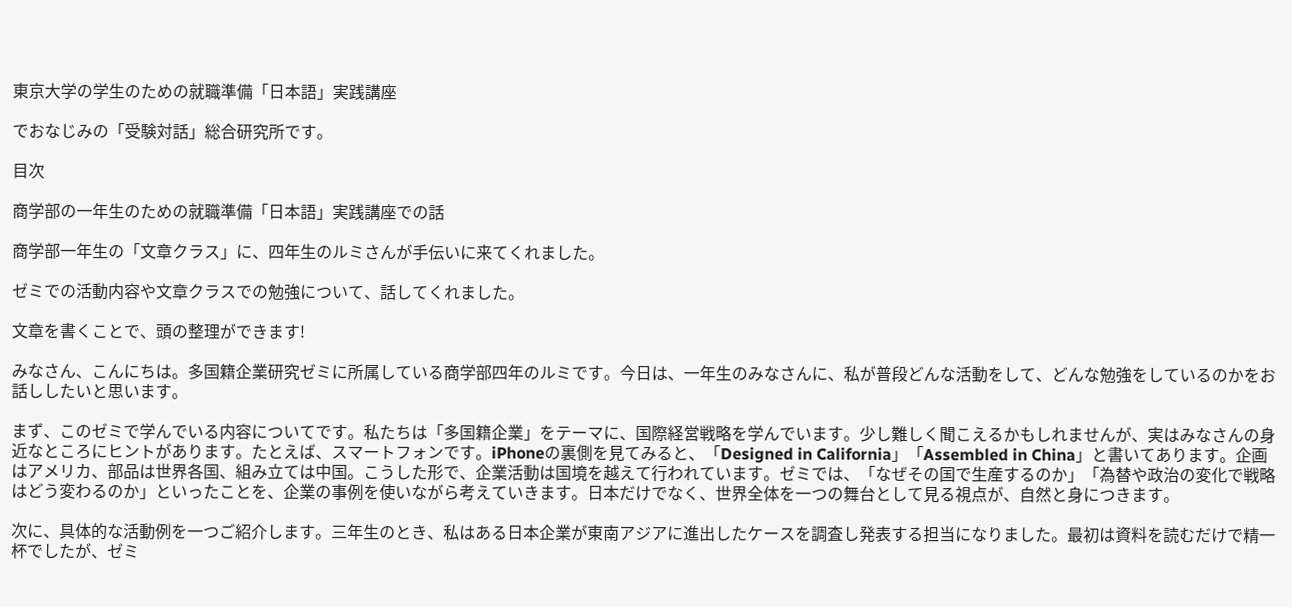東京大学の学生のための就職準備「日本語」実践講座

でおなじみの「受験対話」総合研究所です。

目次

商学部の一年生のための就職準備「日本語」実践講座での話

商学部一年生の「文章クラス」に、四年生のルミさんが手伝いに来てくれました。

ゼミでの活動内容や文章クラスでの勉強について、話してくれました。

文章を書くことで、頭の整理ができます!

みなさん、こんにちは。多国籍企業研究ゼミに所属している商学部四年のルミです。今日は、一年生のみなさんに、私が普段どんな活動をして、どんな勉強をしているのかをお話ししたいと思います。

まず、このゼミで学んでいる内容についてです。私たちは「多国籍企業」をテーマに、国際経営戦略を学んでいます。少し難しく聞こえるかもしれませんが、実はみなさんの身近なところにヒントがあります。たとえば、スマートフォンです。iPhoneの裏側を見てみると、「Designed in California」「Assembled in China」と書いてあります。企画はアメリカ、部品は世界各国、組み立ては中国。こうした形で、企業活動は国境を越えて行われています。ゼミでは、「なぜその国で生産するのか」「為替や政治の変化で戦略はどう変わるのか」といったことを、企業の事例を使いながら考えていきます。日本だけでなく、世界全体を一つの舞台として見る視点が、自然と身につきます。

次に、具体的な活動例を一つご紹介します。三年生のとき、私はある日本企業が東南アジアに進出したケースを調査し発表する担当になりました。最初は資料を読むだけで精一杯でしたが、ゼミ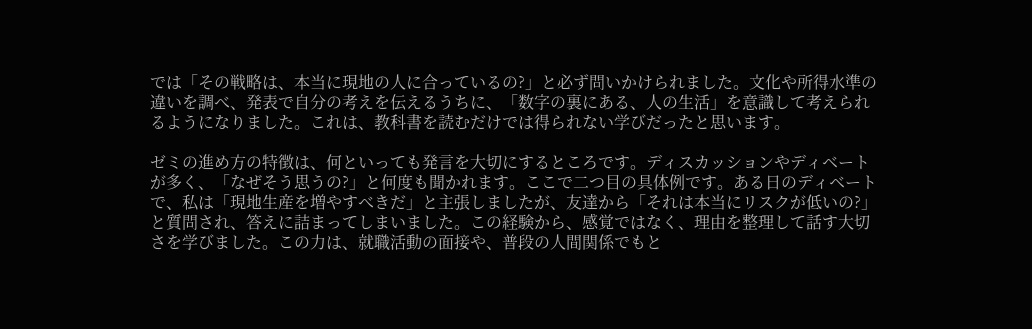では「その戦略は、本当に現地の人に合っているの?」と必ず問いかけられました。文化や所得水準の違いを調べ、発表で自分の考えを伝えるうちに、「数字の裏にある、人の生活」を意識して考えられるようになりました。これは、教科書を読むだけでは得られない学びだったと思います。

ゼミの進め方の特徴は、何といっても発言を大切にするところです。ディスカッションやディベートが多く、「なぜそう思うの?」と何度も聞かれます。ここで二つ目の具体例です。ある日のディベートで、私は「現地生産を増やすべきだ」と主張しましたが、友達から「それは本当にリスクが低いの?」と質問され、答えに詰まってしまいました。この経験から、感覚ではなく、理由を整理して話す大切さを学びました。この力は、就職活動の面接や、普段の人間関係でもと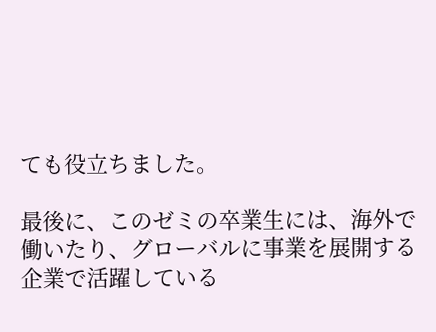ても役立ちました。

最後に、このゼミの卒業生には、海外で働いたり、グローバルに事業を展開する企業で活躍している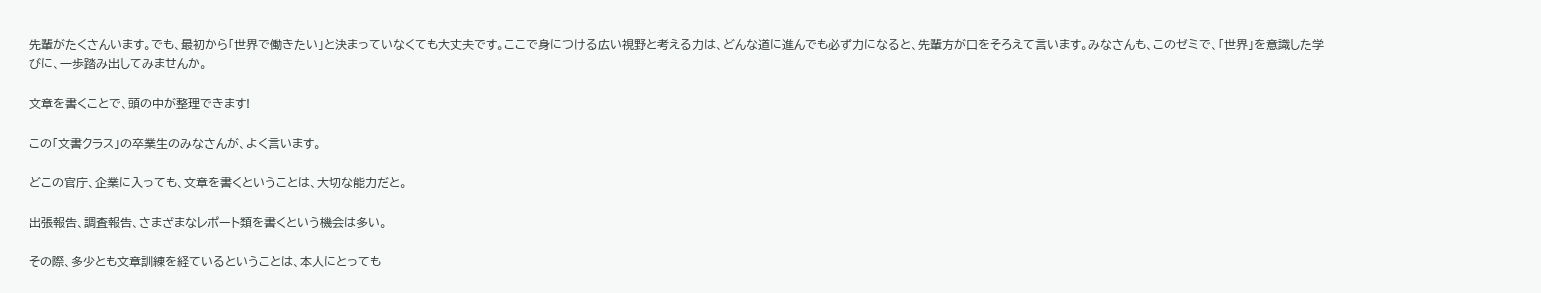先輩がたくさんいます。でも、最初から「世界で働きたい」と決まっていなくても大丈夫です。ここで身につける広い視野と考える力は、どんな道に進んでも必ず力になると、先輩方が口をそろえて言います。みなさんも、このゼミで、「世界」を意識した学びに、一歩踏み出してみませんか。

文章を書くことで、頭の中が整理できます!

この「文書クラス」の卒業生のみなさんが、よく言います。

どこの官庁、企業に入っても、文章を書くということは、大切な能力だと。

出張報告、調査報告、さまざまなレポート類を書くという機会は多い。

その際、多少とも文章訓練を経ているということは、本人にとっても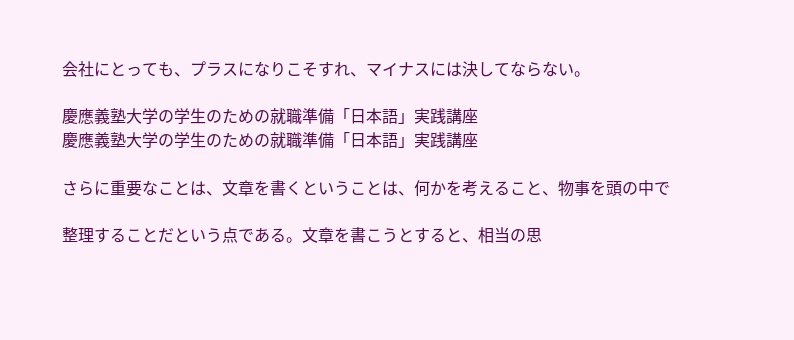会社にとっても、プラスになりこそすれ、マイナスには決してならない。

慶應義塾大学の学生のための就職準備「日本語」実践講座
慶應義塾大学の学生のための就職準備「日本語」実践講座

さらに重要なことは、文章を書くということは、何かを考えること、物事を頭の中で

整理することだという点である。文章を書こうとすると、相当の思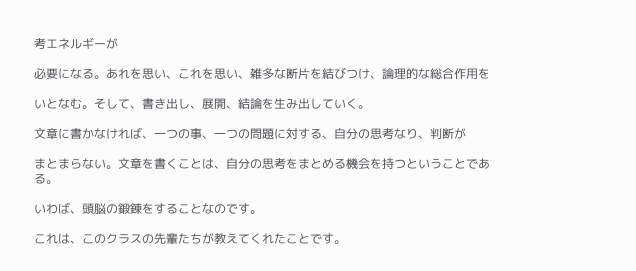考エネルギーが

必要になる。あれを思い、これを思い、雑多な断片を結びつけ、論理的な総合作用を

いとなむ。そして、書き出し、展開、結論を生み出していく。

文章に書かなければ、一つの事、一つの問題に対する、自分の思考なり、判断が

まとまらない。文章を書くことは、自分の思考をまとめる機会を持つということである。

いわば、頭脳の鍛錬をすることなのです。

これは、このクラスの先輩たちが教えてくれたことです。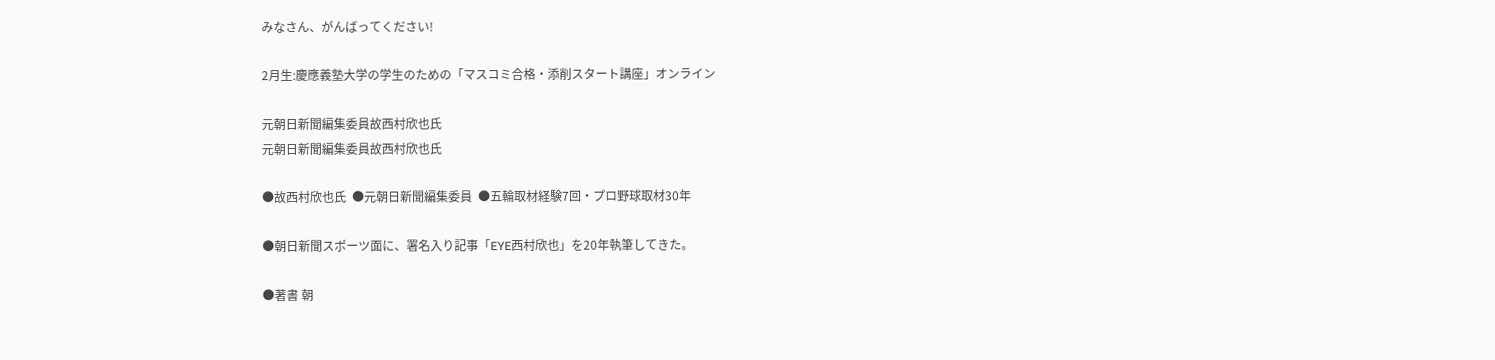みなさん、がんばってください!

2月生:慶應義塾大学の学生のための「マスコミ合格・添削スタート講座」オンライン

元朝日新聞編集委員故西村欣也氏
元朝日新聞編集委員故西村欣也氏

●故西村欣也氏  ●元朝日新聞編集委員  ●五輪取材経験7回・プロ野球取材30年

●朝日新聞スポーツ面に、署名入り記事「EYE西村欣也」を20年執筆してきた。

●著書 朝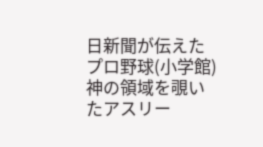日新聞が伝えたプロ野球(小学館)  神の領域を覗いたアスリー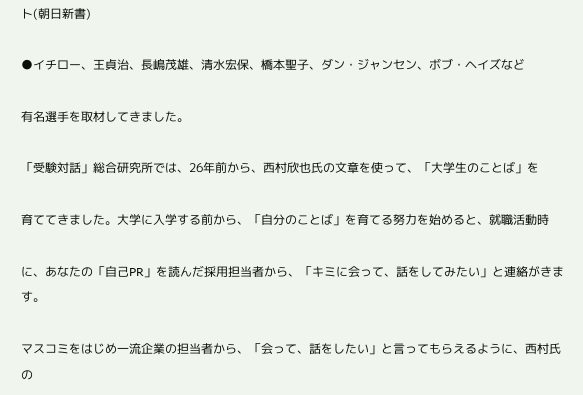ト(朝日新書)

●イチロー、王貞治、長嶋茂雄、清水宏保、橋本聖子、ダン・ジャンセン、ボブ・ヘイズなど

有名選手を取材してきました。

「受験対話」総合研究所では、26年前から、西村欣也氏の文章を使って、「大学生のことば」を

育ててきました。大学に入学する前から、「自分のことば」を育てる努力を始めると、就職活動時

に、あなたの「自己PR」を読んだ採用担当者から、「キミに会って、話をしてみたい」と連絡がきます。

マスコミをはじめ一流企業の担当者から、「会って、話をしたい」と言ってもらえるように、西村氏の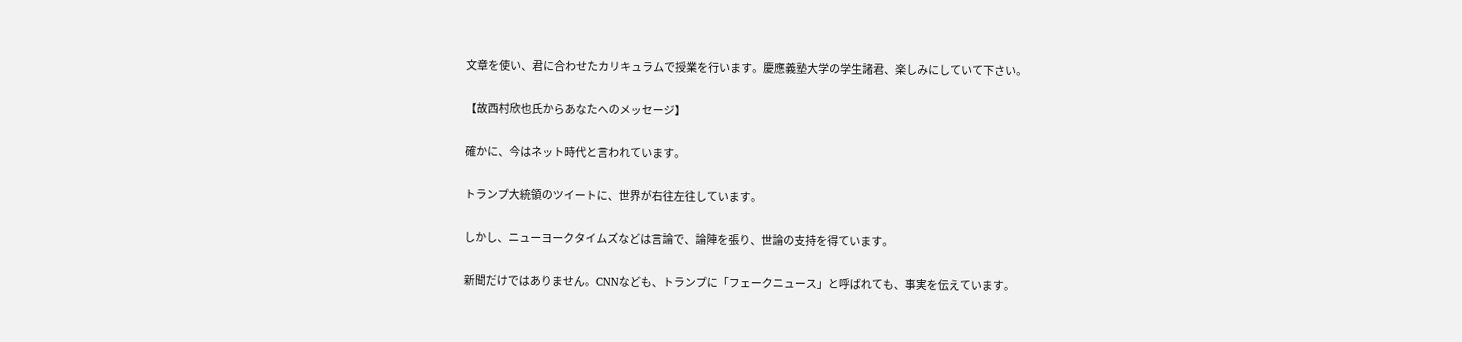文章を使い、君に合わせたカリキュラムで授業を行います。慶應義塾大学の学生諸君、楽しみにしていて下さい。

【故西村欣也氏からあなたへのメッセージ】

確かに、今はネット時代と言われています。

トランプ大統領のツイートに、世界が右往左往しています。

しかし、ニューヨークタイムズなどは言論で、論陣を張り、世論の支持を得ています。

新聞だけではありません。CNNなども、トランプに「フェークニュース」と呼ばれても、事実を伝えています。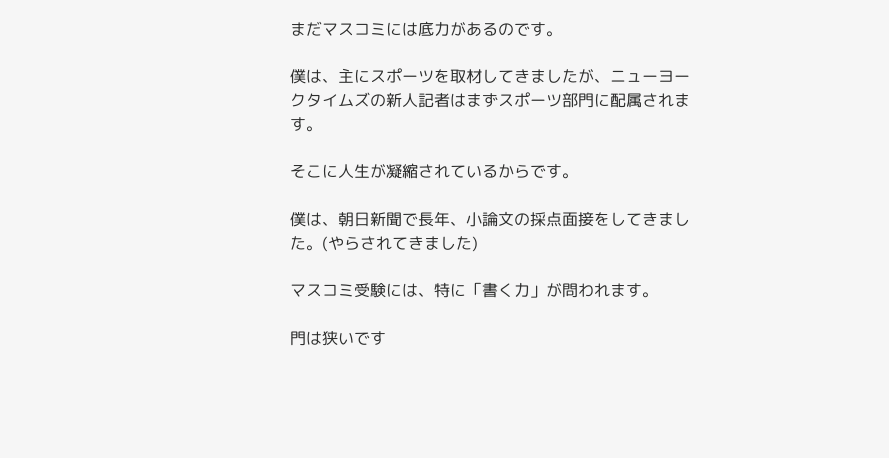まだマスコミには底力があるのです。

僕は、主にスポーツを取材してきましたが、ニューヨークタイムズの新人記者はまずスポーツ部門に配属されます。

そこに人生が凝縮されているからです。

僕は、朝日新聞で長年、小論文の採点面接をしてきました。(やらされてきました)

マスコミ受験には、特に「書く力」が問われます。

門は狭いです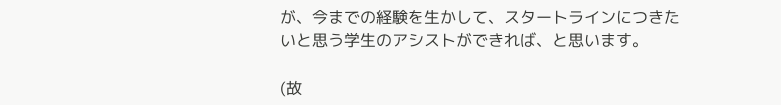が、今までの経験を生かして、スタートラインにつきたいと思う学生のアシストができれば、と思います。

(故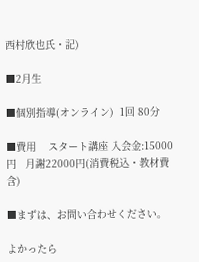西村欣也氏・記)

■2月生

■個別指導(オンライン)  1回 80分

■費用    スタート講座 入会金:15000円   月謝22000円(消費税込・教材費含)

■まずは、お問い合わせください。

よかったら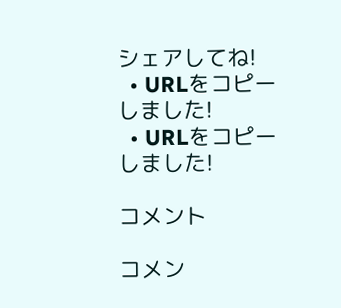シェアしてね!
  • URLをコピーしました!
  • URLをコピーしました!

コメント

コメン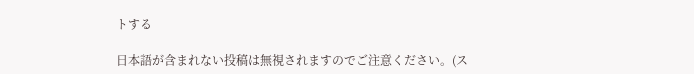トする

日本語が含まれない投稿は無視されますのでご注意ください。(ス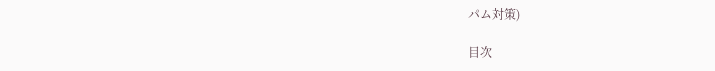パム対策)

目次